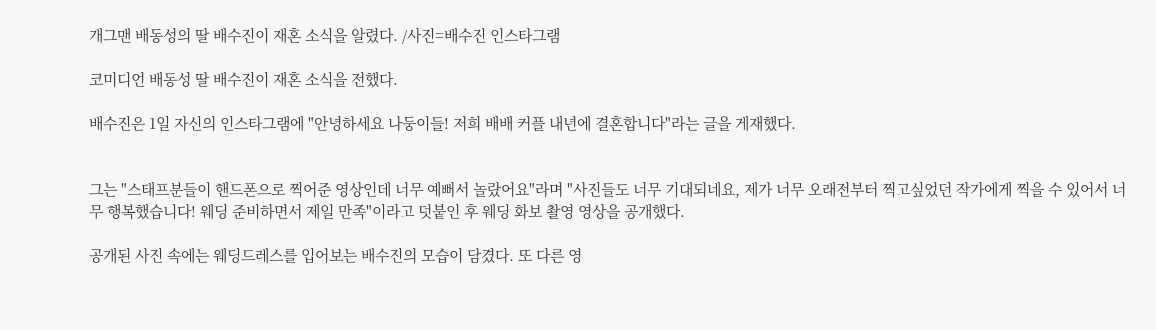개그맨 배동성의 딸 배수진이 재혼 소식을 알렸다. /사진=배수진 인스타그램

코미디언 배동성 딸 배수진이 재혼 소식을 전했다.

배수진은 1일 자신의 인스타그램에 "안녕하세요 나둥이들! 저희 배배 커플 내년에 결혼합니다"라는 글을 게재했다.


그는 "스태프분들이 핸드폰으로 찍어준 영상인데 너무 예뻐서 놀랐어요"라며 "사진들도 너무 기대되네요, 제가 너무 오래전부터 찍고싶었던 작가에게 찍을 수 있어서 너무 행복했습니다! 웨딩 준비하면서 제일 만족"이라고 덧붙인 후 웨딩 화보 촬영 영상을 공개했다.

공개된 사진 속에는 웨딩드레스를 입어보는 배수진의 모습이 담겼다. 또 다른 영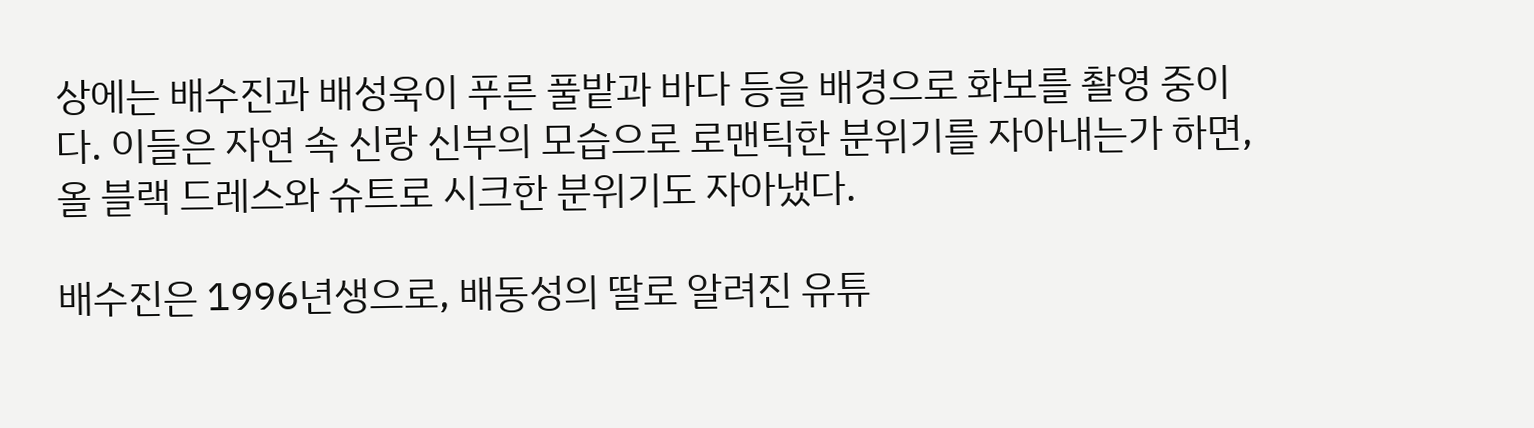상에는 배수진과 배성욱이 푸른 풀밭과 바다 등을 배경으로 화보를 촬영 중이다. 이들은 자연 속 신랑 신부의 모습으로 로맨틱한 분위기를 자아내는가 하면, 올 블랙 드레스와 슈트로 시크한 분위기도 자아냈다.

배수진은 1996년생으로, 배동성의 딸로 알려진 유튜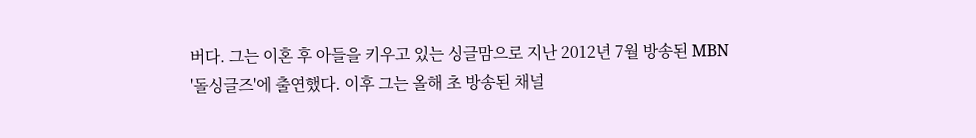버다. 그는 이혼 후 아들을 키우고 있는 싱글맘으로 지난 2012년 7월 방송된 MBN '돌싱글즈'에 출연했다. 이후 그는 올해 초 방송된 채널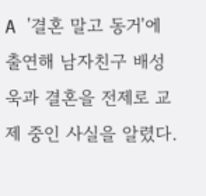A '결혼 말고 동거'에 출연해 남자친구 배성욱과 결혼을 전제로 교제 중인 사실을 알렸다.